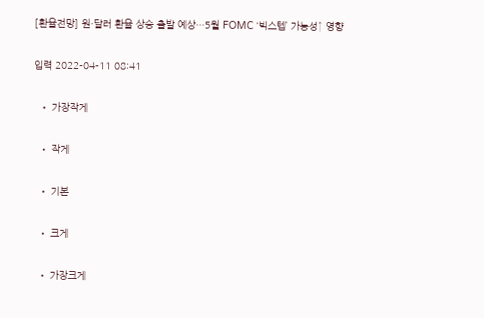[환율전망] 원·달러 환율 상승 출발 예상…5월 FOMC ‘빅스텝’ 가능성↑ 영향

입력 2022-04-11 08:41

  • 가장작게

  • 작게

  • 기본

  • 크게

  • 가장크게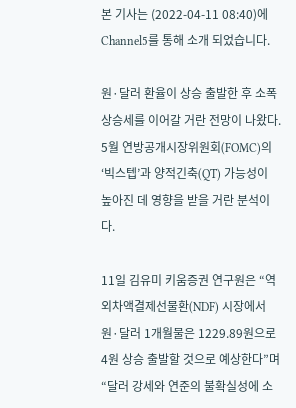본 기사는 (2022-04-11 08:40)에 Channel5를 통해 소개 되었습니다.

원·달러 환율이 상승 출발한 후 소폭 상승세를 이어갈 거란 전망이 나왔다. 5월 연방공개시장위원회(FOMC)의 ‘빅스텝’과 양적긴축(QT) 가능성이 높아진 데 영향을 받을 거란 분석이다.

11일 김유미 키움증권 연구원은 “역외차액결제선물환(NDF) 시장에서 원·달러 1개월물은 1229.89원으로 4원 상승 출발할 것으로 예상한다”며 “달러 강세와 연준의 불확실성에 소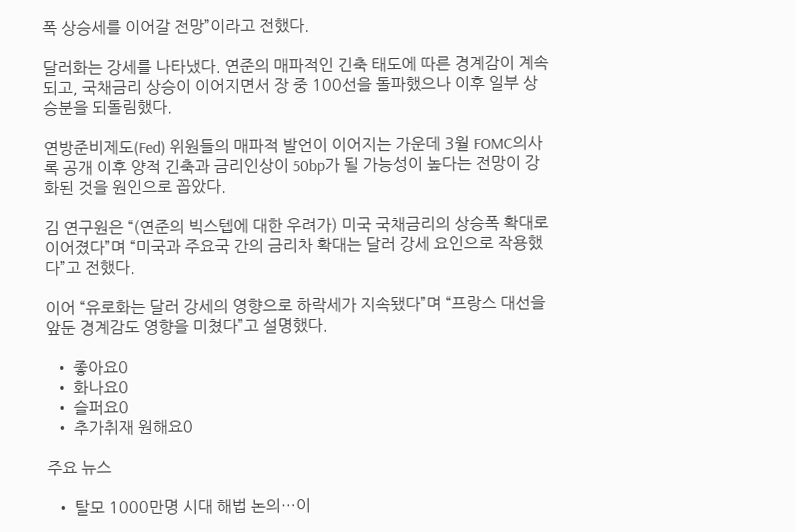폭 상승세를 이어갈 전망”이라고 전했다.

달러화는 강세를 나타냈다. 연준의 매파적인 긴축 태도에 따른 경계감이 계속되고, 국채금리 상승이 이어지면서 장 중 100선을 돌파했으나 이후 일부 상승분을 되돌림했다.

연방준비제도(Fed) 위원들의 매파적 발언이 이어지는 가운데 3월 FOMC의사록 공개 이후 양적 긴축과 금리인상이 50bp가 될 가능성이 높다는 전망이 강화된 것을 원인으로 꼽았다.

김 연구원은 “(연준의 빅스텝에 대한 우려가) 미국 국채금리의 상승폭 확대로 이어졌다”며 “미국과 주요국 간의 금리차 확대는 달러 강세 요인으로 작용했다”고 전했다.

이어 “유로화는 달러 강세의 영향으로 하락세가 지속됐다”며 “프랑스 대선을 앞둔 경계감도 영향을 미쳤다”고 설명했다.

  • 좋아요0
  • 화나요0
  • 슬퍼요0
  • 추가취재 원해요0

주요 뉴스

  • 탈모 1000만명 시대 해법 논의…이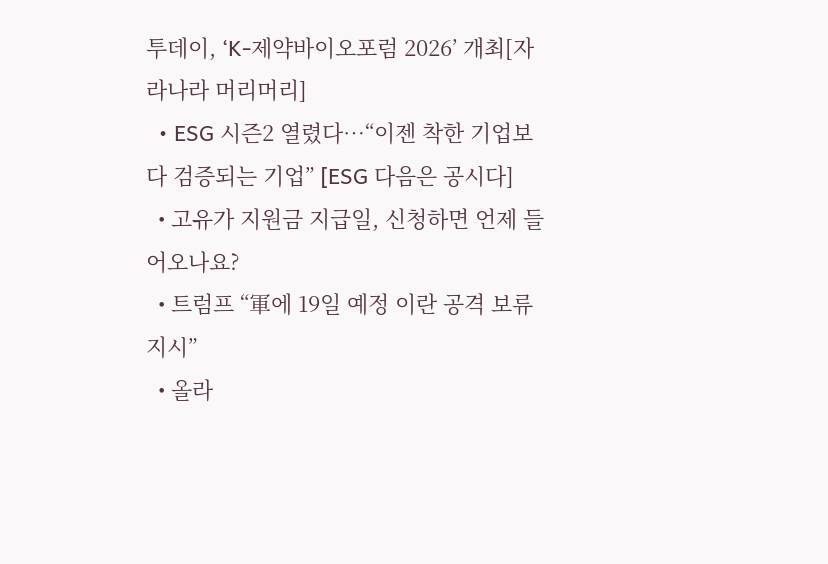투데이, ‘K-제약바이오포럼 2026’ 개최[자라나라 머리머리]
  • ESG 시즌2 열렸다…“이젠 착한 기업보다 검증되는 기업” [ESG 다음은 공시다]
  • 고유가 지원금 지급일, 신청하면 언제 들어오나요?
  • 트럼프 “軍에 19일 예정 이란 공격 보류 지시”
  • 올라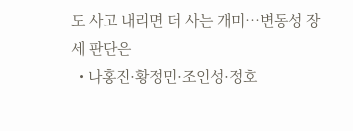도 사고 내리면 더 사는 개미…변동성 장세 판단은
  • 나홍진·황정민·조인성·정호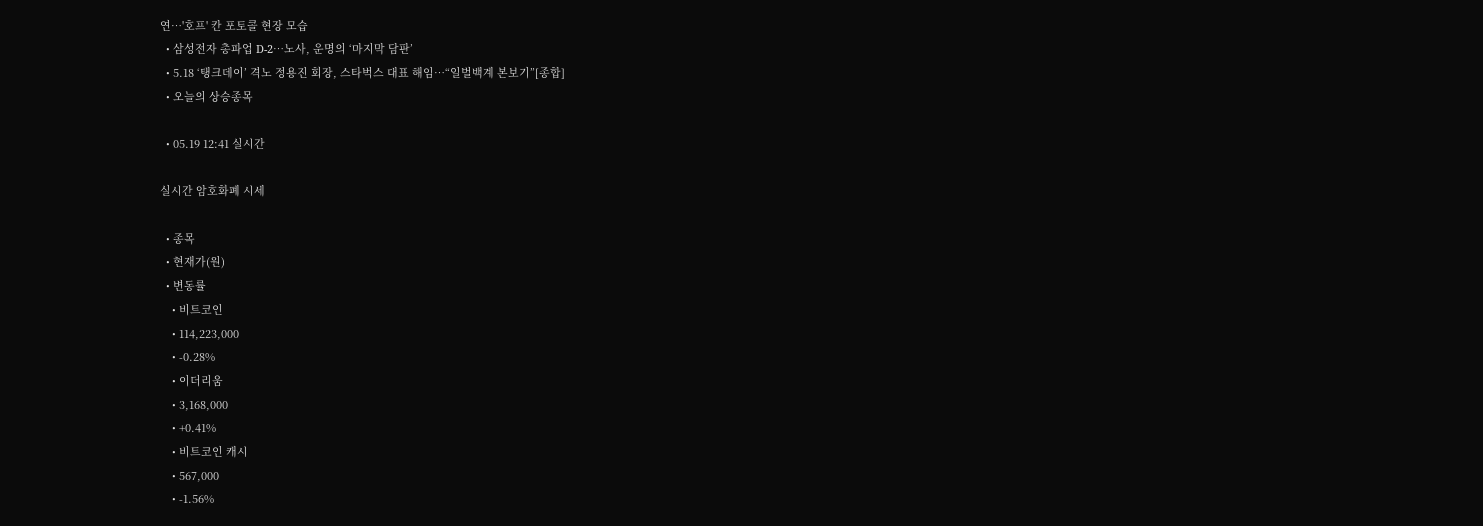연…'호프' 칸 포토콜 현장 모습
  • 삼성전자 총파업 D-2⋯노사, 운명의 ‘마지막 담판’
  • 5.18 ‘탱크데이’ 격노 정용진 회장, 스타벅스 대표 해임…“일벌백계 본보기”[종합]
  • 오늘의 상승종목

  • 05.19 12:41 실시간

실시간 암호화폐 시세

  • 종목
  • 현재가(원)
  • 변동률
    • 비트코인
    • 114,223,000
    • -0.28%
    • 이더리움
    • 3,168,000
    • +0.41%
    • 비트코인 캐시
    • 567,000
    • -1.56%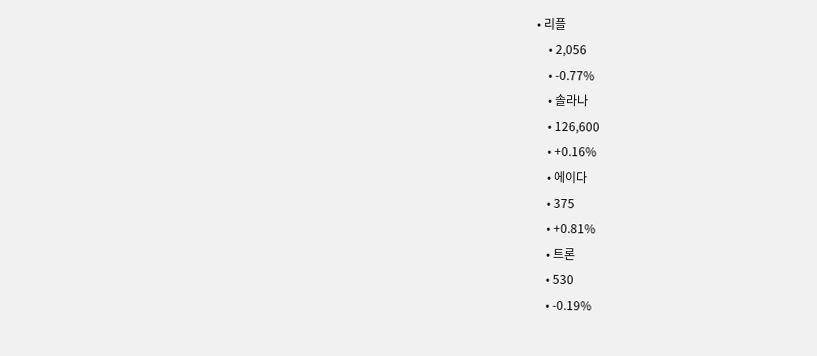• 리플
    • 2,056
    • -0.77%
    • 솔라나
    • 126,600
    • +0.16%
    • 에이다
    • 375
    • +0.81%
    • 트론
    • 530
    • -0.19%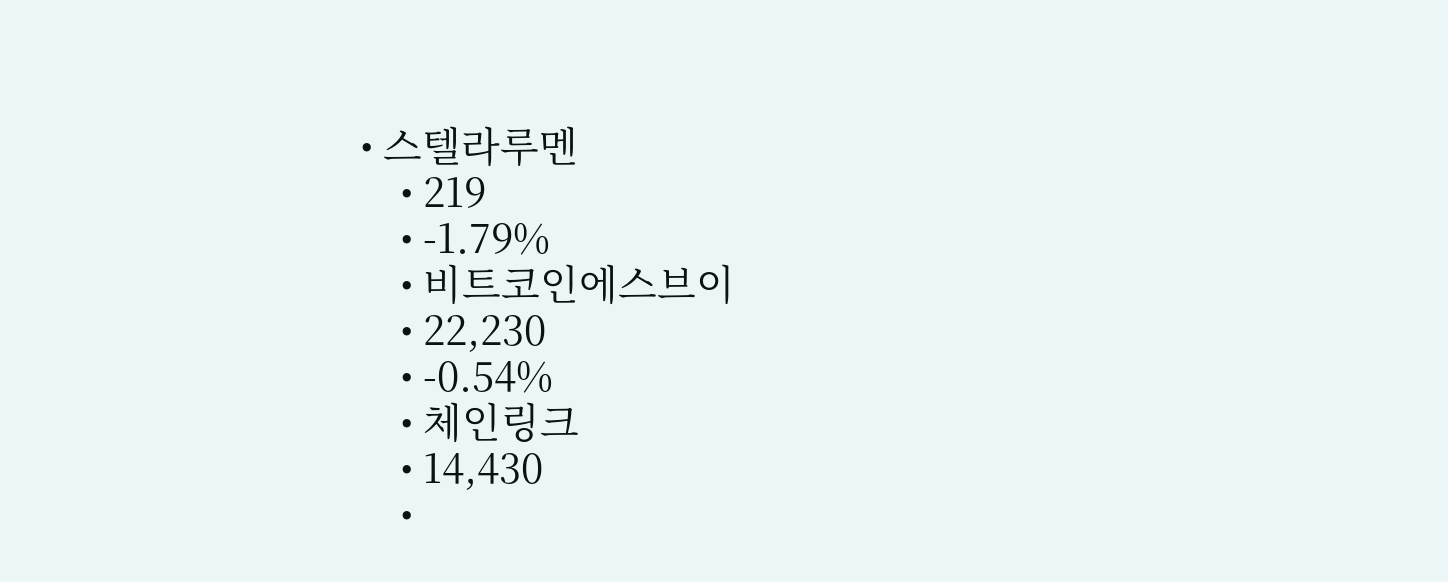• 스텔라루멘
    • 219
    • -1.79%
    • 비트코인에스브이
    • 22,230
    • -0.54%
    • 체인링크
    • 14,430
    •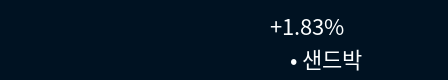+1.83%
    • 샌드박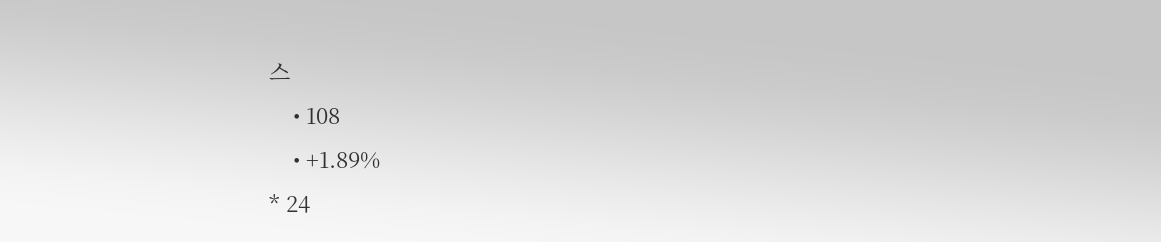스
    • 108
    • +1.89%
* 24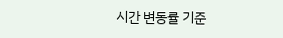시간 변동률 기준